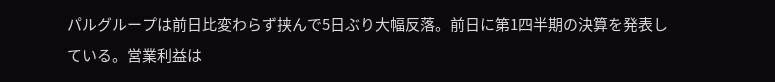パルグループは前日比変わらず挟んで5日ぶり大幅反落。前日に第1四半期の決算を発表している。営業利益は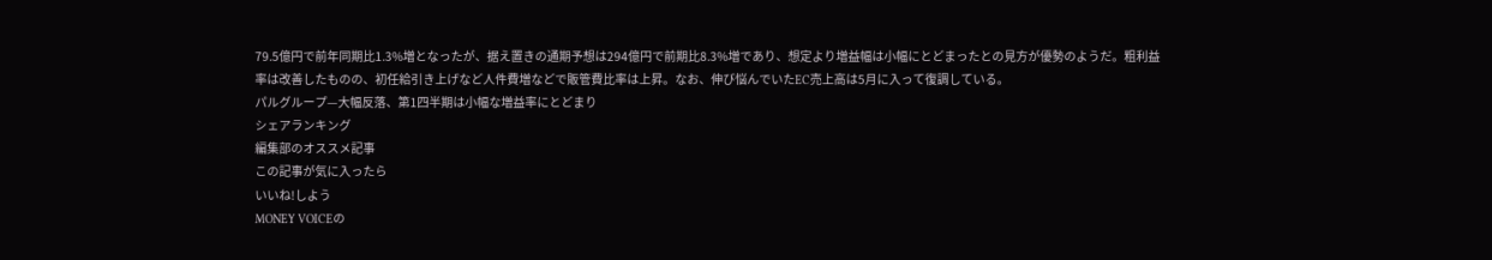79.5億円で前年同期比1.3%増となったが、据え置きの通期予想は294億円で前期比8.3%増であり、想定より増益幅は小幅にとどまったとの見方が優勢のようだ。粗利益率は改善したものの、初任給引き上げなど人件費増などで販管費比率は上昇。なお、伸び悩んでいたEC売上高は5月に入って復調している。
パルグループ—大幅反落、第1四半期は小幅な増益率にとどまり
シェアランキング
編集部のオススメ記事
この記事が気に入ったら
いいね!しよう
MONEY VOICEの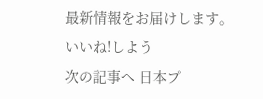最新情報をお届けします。
いいね!しよう
次の記事へ 日本プ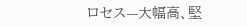ロセス—大幅高、堅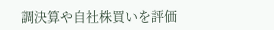調決算や自社株買いを評価